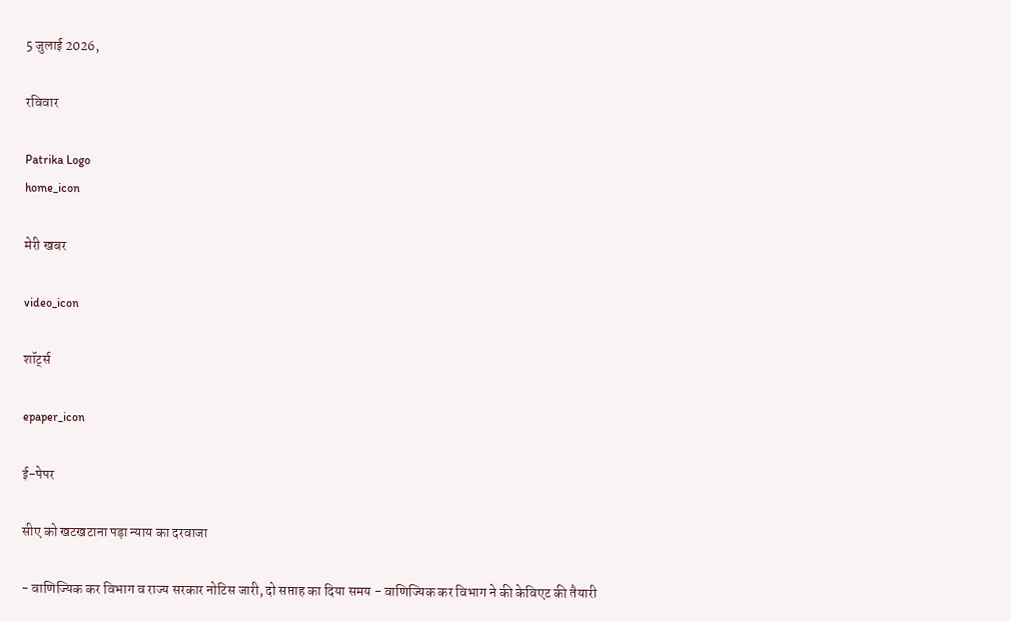5 जुलाई 2026,

रविवार

Patrika Logo
home_icon

मेरी खबर

video_icon

शॉर्ट्स

epaper_icon

ई-पेपर

सीए को खटखटाना पड़ा न्याय का दरवाजा

- वाणिज्यिक कर विभाग व राज्य सरकार नोटिस जारी, दो सप्ताह का दिया समय - वाणिज्यिक कर विभाग ने की केविएट की तैयारी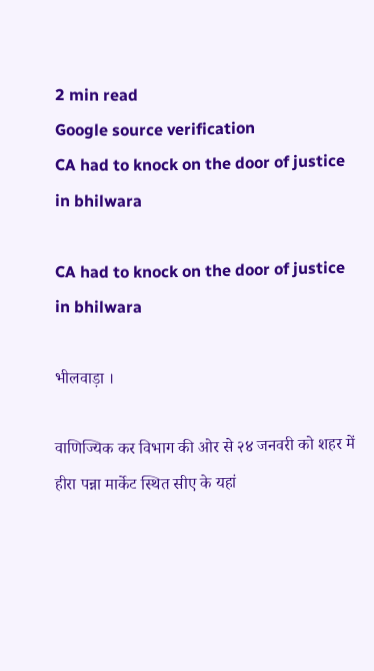2 min read
Google source verification
CA had to knock on the door of justice in bhilwara

CA had to knock on the door of justice in bhilwara

भीलवाड़ा ।

वाणिज्यिक कर विभाग की ओर से २४ जनवरी को शहर में हीरा पन्ना मार्केट स्थित सीए के यहां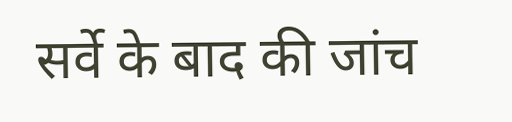सर्वे के बाद की जांच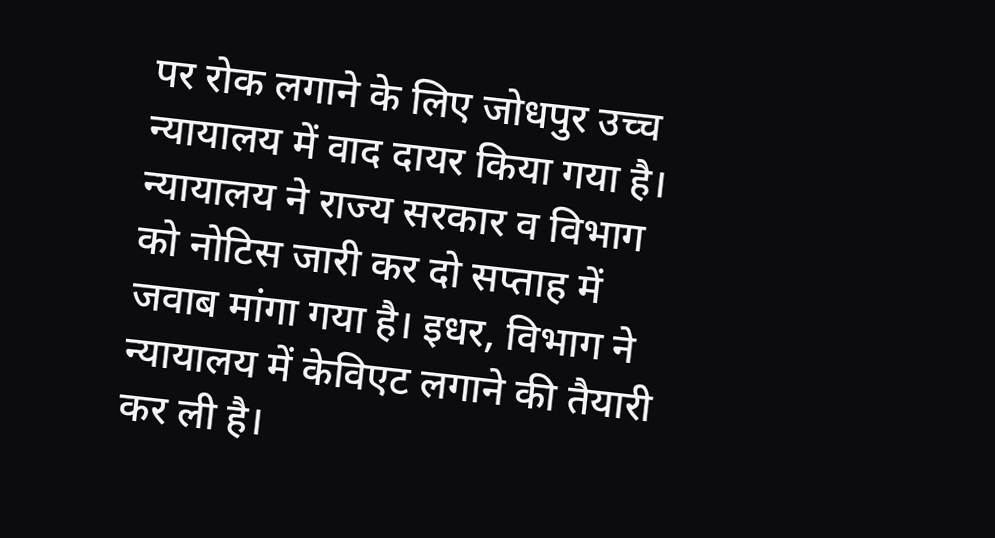पर रोक लगाने के लिए जोधपुर उच्च न्यायालय में वाद दायर किया गया है। न्यायालय ने राज्य सरकार व विभाग को नोटिस जारी कर दो सप्ताह में जवाब मांगा गया है। इधर, विभाग ने न्यायालय में केविएट लगाने की तैयारी कर ली है।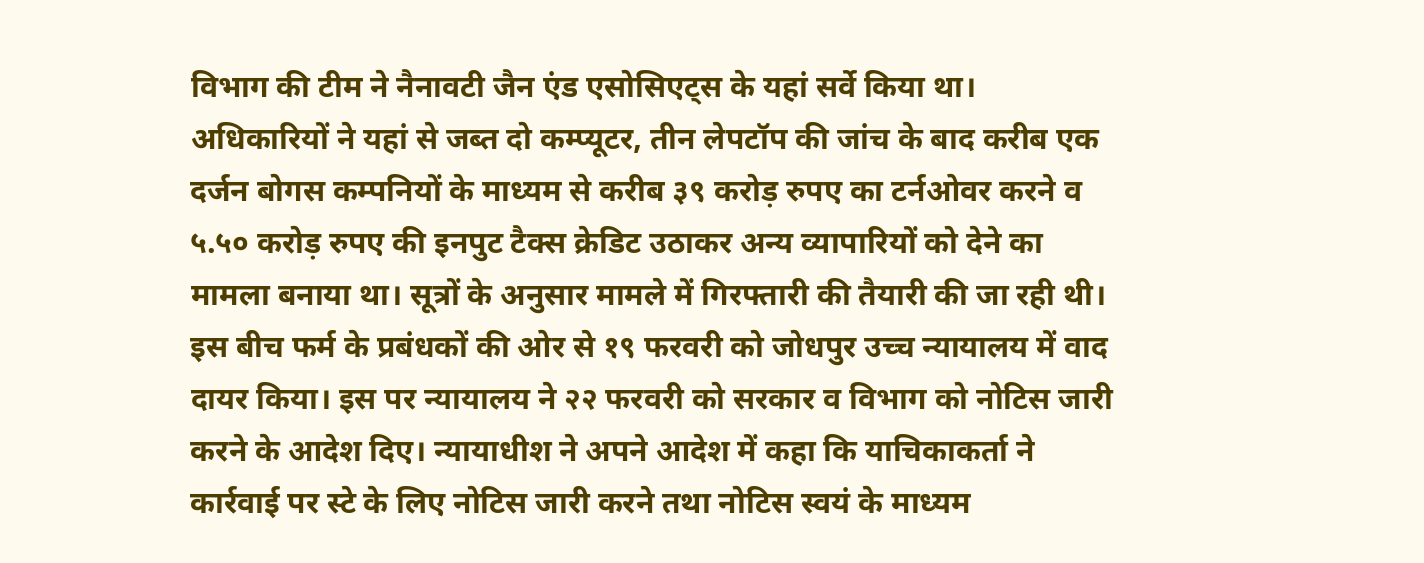विभाग की टीम ने नैनावटी जैन एंड एसोसिएट्स के यहां सर्वे किया था। अधिकारियों ने यहां से जब्त दो कम्प्यूटर, तीन लेपटॉप की जांच के बाद करीब एक दर्जन बोगस कम्पनियों के माध्यम से करीब ३९ करोड़ रुपए का टर्नओवर करने व ५.५० करोड़ रुपए की इनपुट टैक्स क्रेडिट उठाकर अन्य व्यापारियों को देने का मामला बनाया था। सूत्रों के अनुसार मामले में गिरफ्तारी की तैयारी की जा रही थी। इस बीच फर्म के प्रबंधकों की ओर से १९ फरवरी को जोधपुर उच्च न्यायालय में वाद दायर किया। इस पर न्यायालय ने २२ फरवरी को सरकार व विभाग को नोटिस जारी करने के आदेश दिए। न्यायाधीश ने अपने आदेश में कहा कि याचिकाकर्ता ने कार्रवाई पर स्टे के लिए नोटिस जारी करने तथा नोटिस स्वयं के माध्यम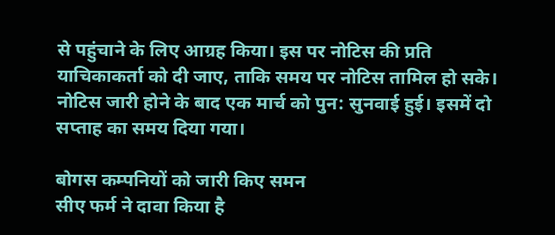से पहुंचाने के लिए आग्रह किया। इस पर नोटिस की प्रति याचिकाकर्ता को दी जाए, ताकि समय पर नोटिस तामिल हो सके। नोटिस जारी होने के बाद एक मार्च को पुन: सुनवाई हुई। इसमें दो सप्ताह का समय दिया गया।

बोगस कम्पनियों को जारी किए समन
सीए फर्म ने दावा किया है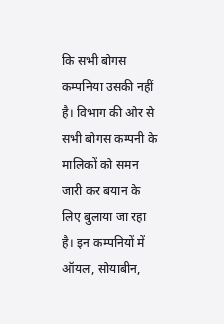कि सभी बोगस कम्पनिया उसकी नहीं है। विभाग की ओर से सभी बोगस कम्पनी के मालिकों को समन जारी कर बयान के लिए बुलाया जा रहा है। इन कम्पनियों में ऑयल, सोयाबीन,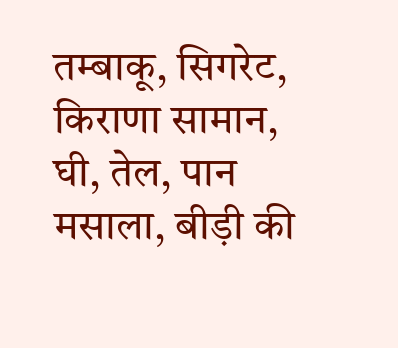तम्बाकू, सिगरेट, किराणा सामान, घी, तेल, पान मसाला, बीड़ी की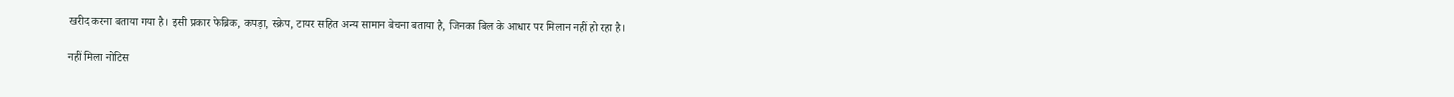खरीद करना बताया गया है। इसी प्रकार फेब्रिक, कपड़ा, स्क्रेप, टायर सहित अन्य सामान बेचना बताया है, जिनका बिल के आधार पर मिलान नहीं हो रहा है।

नहीं मिला नोटिस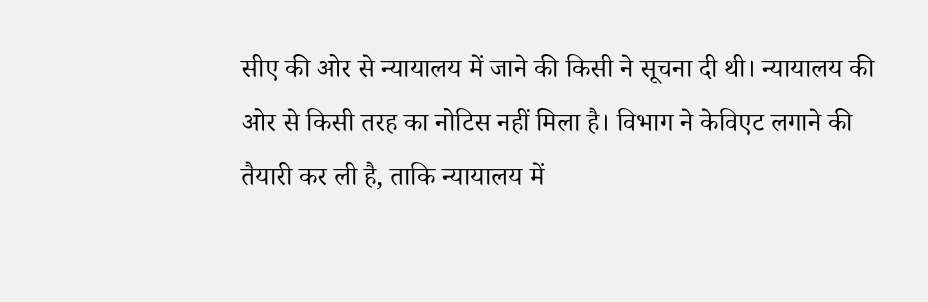सीए की ओर से न्यायालय में जाने की किसी ने सूचना दी थी। न्यायालय की ओर से किसी तरह का नोटिस नहीं मिला है। विभाग ने केविएट लगाने की तैयारी कर ली है, ताकि न्यायालय में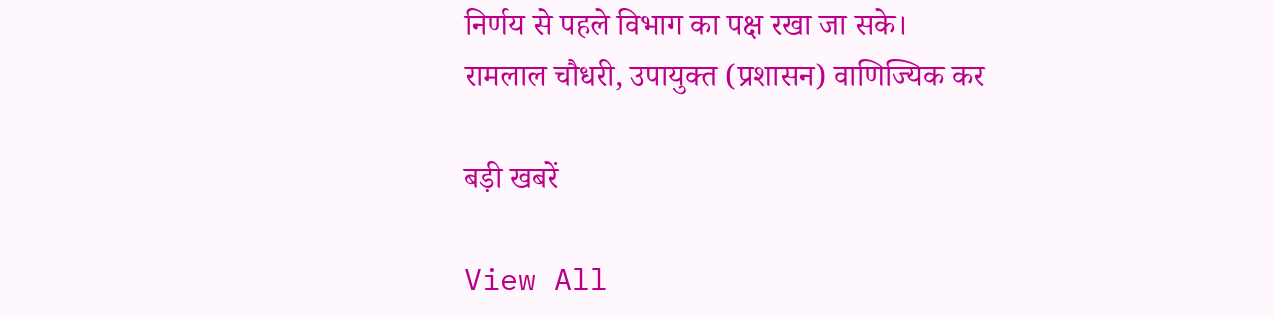निर्णय से पहले विभाग का पक्ष रखा जा सके।
रामलाल चौधरी, उपायुक्त (प्रशासन) वाणिज्यिक कर

बड़ी खबरें

View All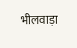भीलवाड़ा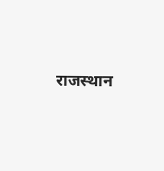राजस्थान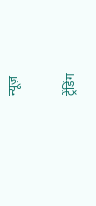न्यूज़

ट्रेंडिंग